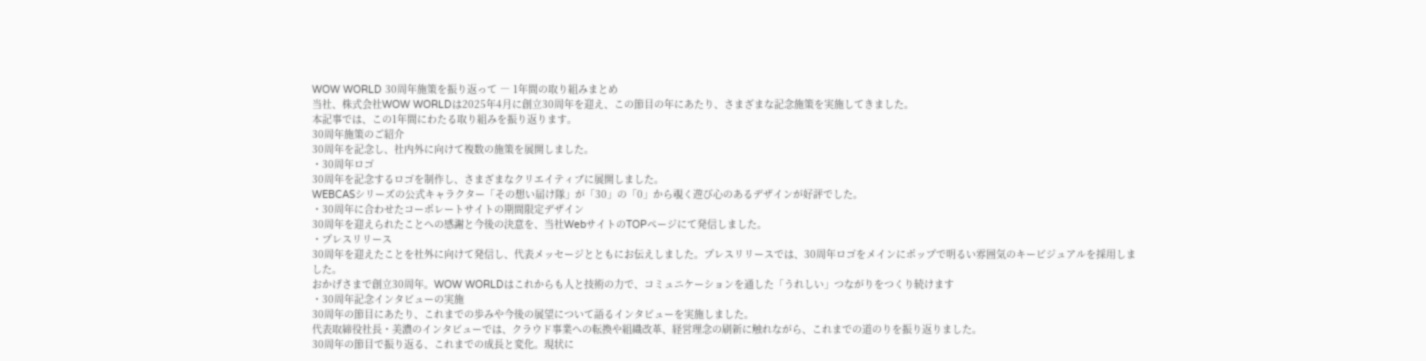WOW WORLD 30周年施策を振り返って ― 1年間の取り組みまとめ
当社、株式会社WOW WORLDは2025年4月に創立30周年を迎え、この節目の年にあたり、さまざまな記念施策を実施してきました。
本記事では、この1年間にわたる取り組みを振り返ります。
30周年施策のご紹介
30周年を記念し、社内外に向けて複数の施策を展開しました。
・30周年ロゴ
30周年を記念するロゴを制作し、さまざまなクリエイティブに展開しました。
WEBCASシリーズの公式キャラクター「その想い届け隊」が「30」の「0」から覗く遊び心のあるデザインが好評でした。
・30周年に合わせたコーポレートサイトの期間限定デザイン
30周年を迎えられたことへの感謝と今後の決意を、当社WebサイトのTOPページにて発信しました。
・プレスリリース
30周年を迎えたことを社外に向けて発信し、代表メッセージとともにお伝えしました。プレスリリースでは、30周年ロゴをメインにポップで明るい雰囲気のキービジュアルを採用しました。
おかげさまで創立30周年。WOW WORLDはこれからも人と技術の力で、コミュニケーションを通した「うれしい」つながりをつくり続けます
・30周年記念インタビューの実施
30周年の節目にあたり、これまでの歩みや今後の展望について語るインタビューを実施しました。
代表取締役社長・美濃のインタビューでは、クラウド事業への転換や組織改革、経営理念の刷新に触れながら、これまでの道のりを振り返りました。
30周年の節目で振り返る、これまでの成長と変化。現状に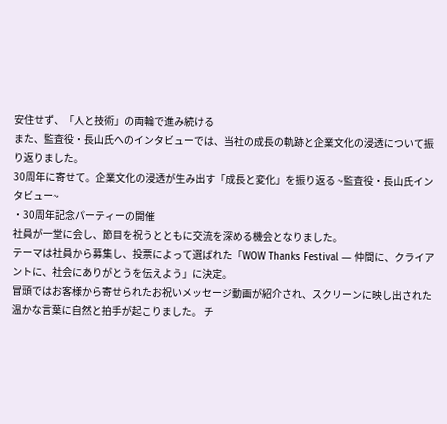安住せず、「人と技術」の両輪で進み続ける
また、監査役・長山氏へのインタビューでは、当社の成長の軌跡と企業文化の浸透について振り返りました。
30周年に寄せて。企業文化の浸透が生み出す「成長と変化」を振り返る ~監査役・長山氏インタビュー~
・30周年記念パーティーの開催
社員が一堂に会し、節目を祝うとともに交流を深める機会となりました。
テーマは社員から募集し、投票によって選ばれた「WOW Thanks Festival ― 仲間に、クライアントに、社会にありがとうを伝えよう」に決定。
冒頭ではお客様から寄せられたお祝いメッセージ動画が紹介され、スクリーンに映し出された温かな言葉に自然と拍手が起こりました。 チ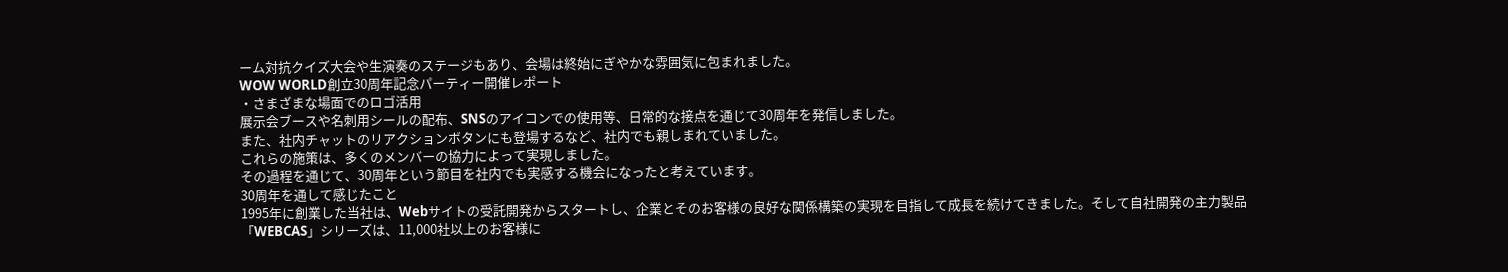ーム対抗クイズ大会や生演奏のステージもあり、会場は終始にぎやかな雰囲気に包まれました。
WOW WORLD創立30周年記念パーティー開催レポート
・さまざまな場面でのロゴ活用
展示会ブースや名刺用シールの配布、SNSのアイコンでの使用等、日常的な接点を通じて30周年を発信しました。
また、社内チャットのリアクションボタンにも登場するなど、社内でも親しまれていました。
これらの施策は、多くのメンバーの協力によって実現しました。
その過程を通じて、30周年という節目を社内でも実感する機会になったと考えています。
30周年を通して感じたこと
1995年に創業した当社は、Webサイトの受託開発からスタートし、企業とそのお客様の良好な関係構築の実現を目指して成長を続けてきました。そして自社開発の主力製品「WEBCAS」シリーズは、11,000社以上のお客様に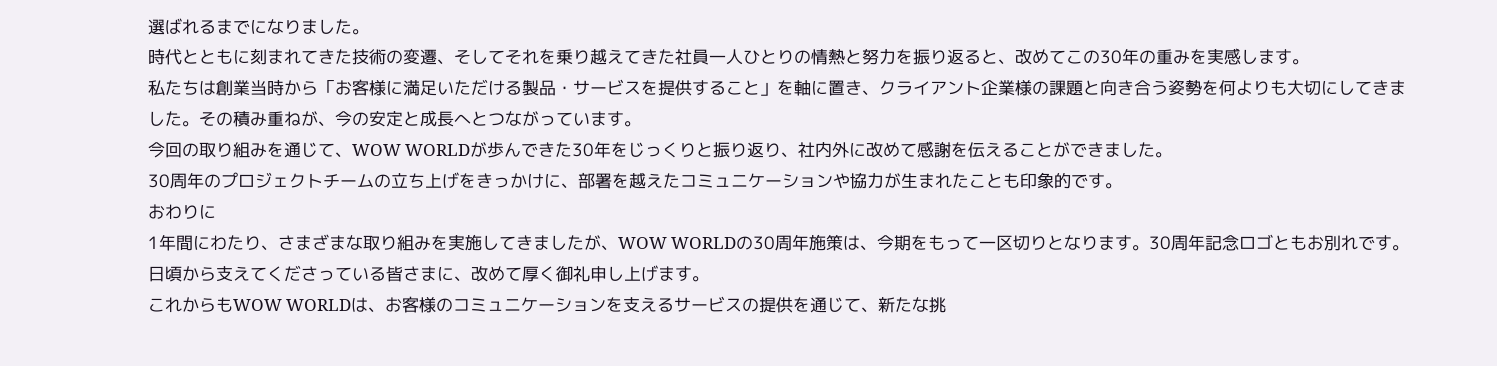選ばれるまでになりました。
時代とともに刻まれてきた技術の変遷、そしてそれを乗り越えてきた社員一人ひとりの情熱と努力を振り返ると、改めてこの30年の重みを実感します。
私たちは創業当時から「お客様に満足いただける製品・サービスを提供すること」を軸に置き、クライアント企業様の課題と向き合う姿勢を何よりも大切にしてきました。その積み重ねが、今の安定と成長へとつながっています。
今回の取り組みを通じて、WOW WORLDが歩んできた30年をじっくりと振り返り、社内外に改めて感謝を伝えることができました。
30周年のプロジェクトチームの立ち上げをきっかけに、部署を越えたコミュニケーションや協力が生まれたことも印象的です。
おわりに
1年間にわたり、さまざまな取り組みを実施してきましたが、WOW WORLDの30周年施策は、今期をもって一区切りとなります。30周年記念ロゴともお別れです。
日頃から支えてくださっている皆さまに、改めて厚く御礼申し上げます。
これからもWOW WORLDは、お客様のコミュニケーションを支えるサービスの提供を通じて、新たな挑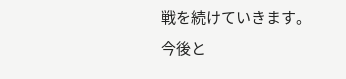戦を続けていきます。
今後と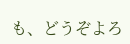も、どうぞよろ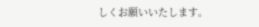しくお願いいたします。